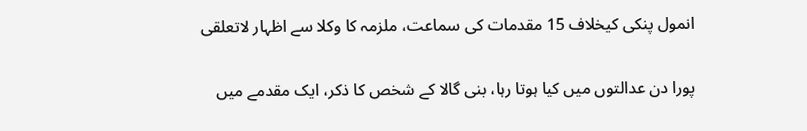انمول پنکی کیخلاف 15 مقدمات کی سماعت، ملزمہ کا وکلا سے اظہار لاتعلقی

پورا دن عدالتوں میں کیا ہوتا رہا، بنی گالا کے شخص کا ذکر، ایک مقدمے میں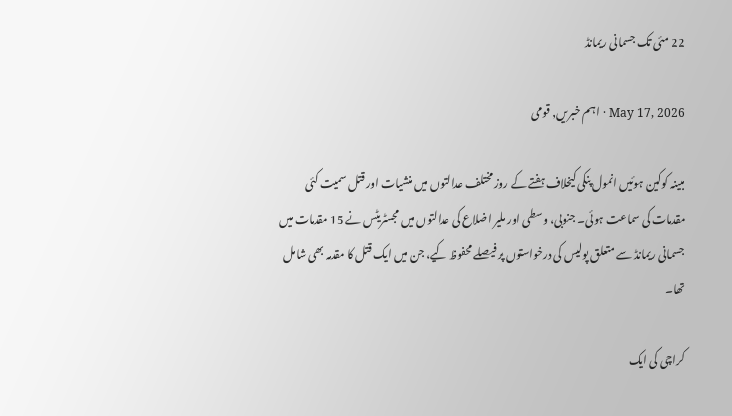22 مئی تک جسمانی ریمانڈ

May 17, 2026 · اہم خبریں, قومی

مبینہ کوکین ہوئیں انمول پنکی کیخلاف ہفتے کے روز مختلف عدالتوں میں منشیات اور قتل سمیت کئی مقدمات کی سماعت ہوئی۔ جنوبی، وسطی اور ملیر اضلاع کی عدالتوں میں مجسٹریٹس نے 15 مقدمات میں جسمانی ریمانڈ سے متعلق پولیس کی درخواستوں پر فیصلے محفوظ کیے، جن میں ایک قتل کا مقدمہ بھی شامل تھا۔

کراچی کی ایک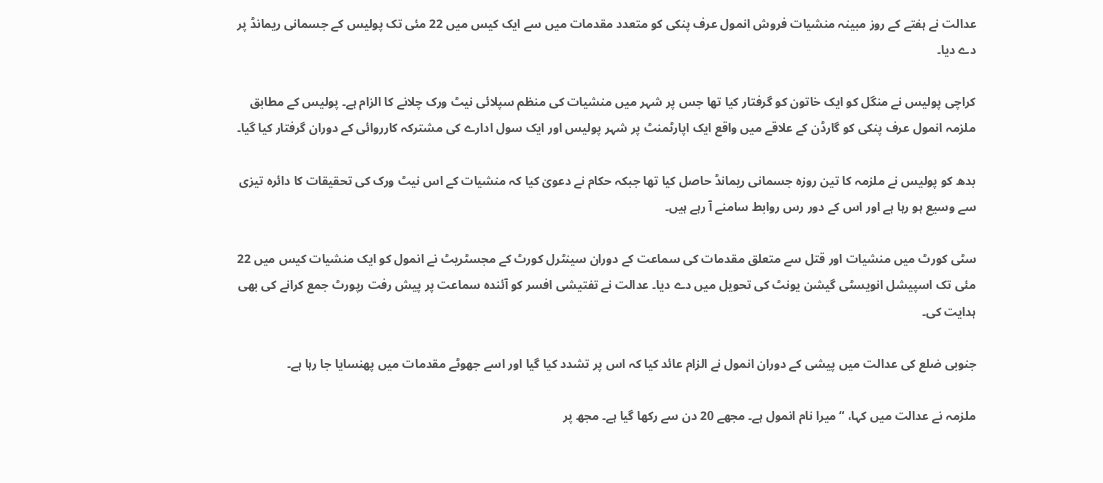عدالت نے ہفتے کے روز مبینہ منشیات فروش انمول عرف پنکی کو متعدد مقدمات میں سے ایک کیس میں 22 مئی تک پولیس کے جسمانی ریمانڈ پر دے دیا۔

کراچی پولیس نے منگل کو ایک خاتون کو گرفتار کیا تھا جس پر شہر میں منشیات کی منظم سپلائی نیٹ ورک چلانے کا الزام ہے۔ پولیس کے مطابق ملزمہ انمول عرف پنکی کو گارڈن کے علاقے میں واقع ایک اپارٹمنٹ پر شہر پولیس اور ایک سول ادارے کی مشترکہ کارروائی کے دوران گرفتار کیا گیا۔

بدھ کو پولیس نے ملزمہ کا تین روزہ جسمانی ریمانڈ حاصل کیا تھا جبکہ حکام نے دعویٰ کیا کہ منشیات کے اس نیٹ ورک کی تحقیقات کا دائرہ تیزی سے وسیع ہو رہا ہے اور اس کے دور رس روابط سامنے آ رہے ہیں۔

سٹی کورٹ میں منشیات اور قتل سے متعلق مقدمات کی سماعت کے دوران سینٹرل کورٹ کے مجسٹریٹ نے انمول کو ایک منشیات کیس میں 22 مئی تک اسپیشل انویسٹی گیشن یونٹ کی تحویل میں دے دیا۔ عدالت نے تفتیشی افسر کو آئندہ سماعت پر پیش رفت رپورٹ جمع کرانے کی بھی ہدایت کی۔

جنوبی ضلع کی عدالت میں پیشی کے دوران انمول نے الزام عائد کیا کہ اس پر تشدد کیا گیا اور اسے جھوٹے مقدمات میں پھنسایا جا رہا ہے۔

ملزمہ نے عدالت میں کہا، “میرا نام انمول ہے۔ مجھے 20 دن سے رکھا گیا ہے۔ مجھ پر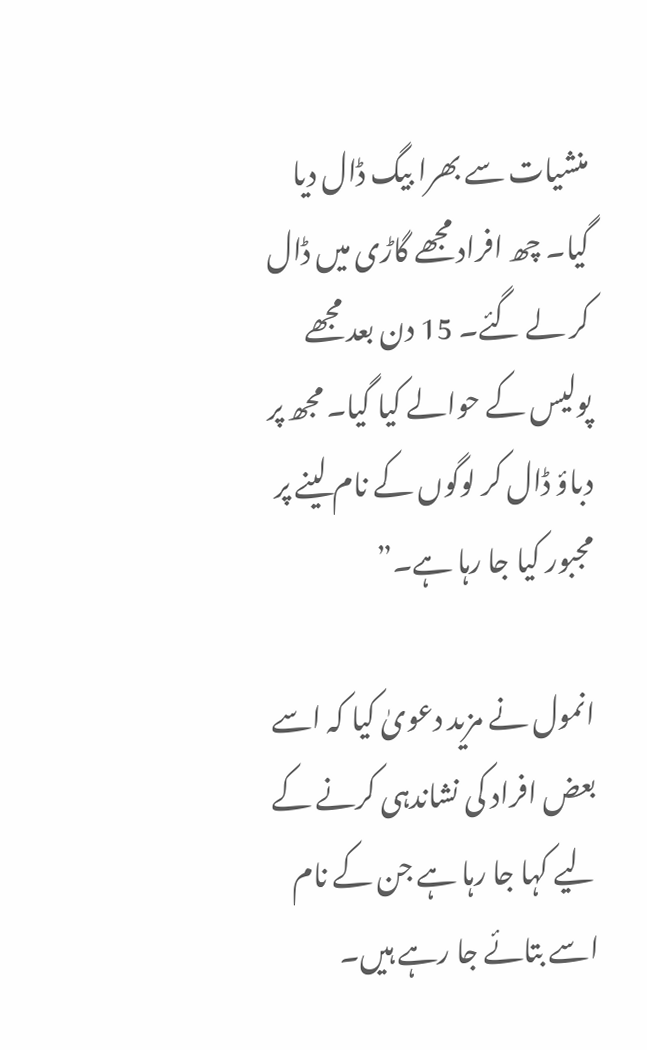منشیات سے بھرا بیگ ڈال دیا گیا۔ چھ افراد مجھے گاڑی میں ڈال کر لے گئے۔ 15 دن بعد مجھے پولیس کے حوالے کیا گیا۔ مجھ پر دباؤ ڈال کر لوگوں کے نام لینے پر مجبور کیا جا رہا ہے۔”

انمول نے مزید دعویٰ کیا کہ اسے بعض افراد کی نشاندہی کرنے کے لیے کہا جا رہا ہے جن کے نام اسے بتائے جا رہے ہیں۔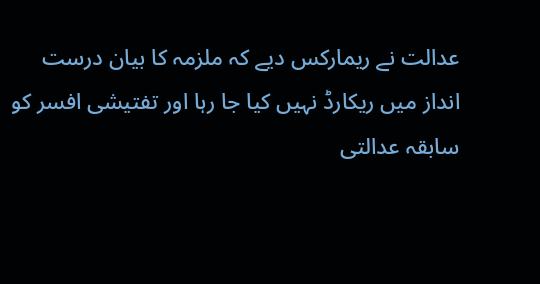عدالت نے ریمارکس دیے کہ ملزمہ کا بیان درست انداز میں ریکارڈ نہیں کیا جا رہا اور تفتیشی افسر کو سابقہ عدالتی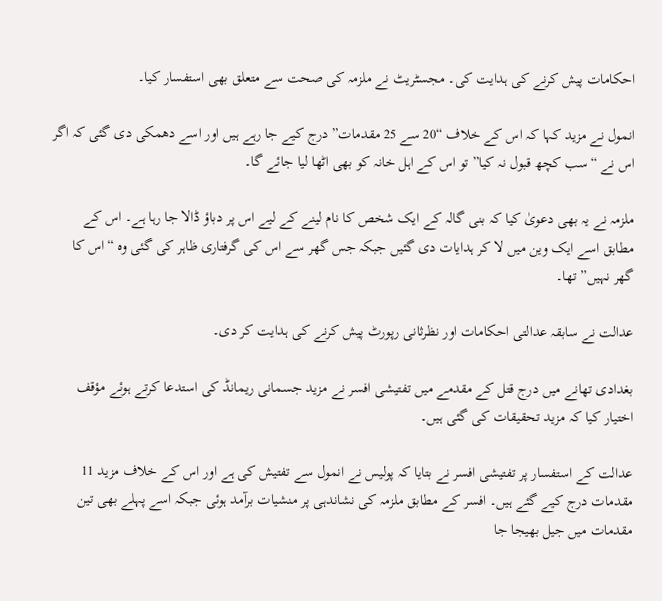احکامات پیش کرنے کی ہدایت کی۔ مجسٹریٹ نے ملزمہ کی صحت سے متعلق بھی استفسار کیا۔

انمول نے مزید کہا کہ اس کے خلاف “20 سے 25 مقدمات” درج کیے جا رہے ہیں اور اسے دھمکی دی گئی کہ اگر اس نے “سب کچھ قبول نہ کیا” تو اس کے اہل خانہ کو بھی اٹھا لیا جائے گا۔

ملزمہ نے یہ بھی دعویٰ کیا کہ بنی گالہ کے ایک شخص کا نام لینے کے لیے اس پر دباؤ ڈالا جا رہا ہے۔ اس کے مطابق اسے ایک وین میں لا کر ہدایات دی گئیں جبکہ جس گھر سے اس کی گرفتاری ظاہر کی گئی وہ “اس کا گھر نہیں” تھا۔

عدالت نے سابقہ عدالتی احکامات اور نظرثانی رپورٹ پیش کرنے کی ہدایت کر دی۔

بغدادی تھانے میں درج قتل کے مقدمے میں تفتیشی افسر نے مزید جسمانی ریمانڈ کی استدعا کرتے ہوئے مؤقف اختیار کیا کہ مزید تحقیقات کی گئی ہیں۔

عدالت کے استفسار پر تفتیشی افسر نے بتایا کہ پولیس نے انمول سے تفتیش کی ہے اور اس کے خلاف مزید 11 مقدمات درج کیے گئے ہیں۔ افسر کے مطابق ملزمہ کی نشاندہی پر منشیات برآمد ہوئی جبکہ اسے پہلے بھی تین مقدمات میں جیل بھیجا جا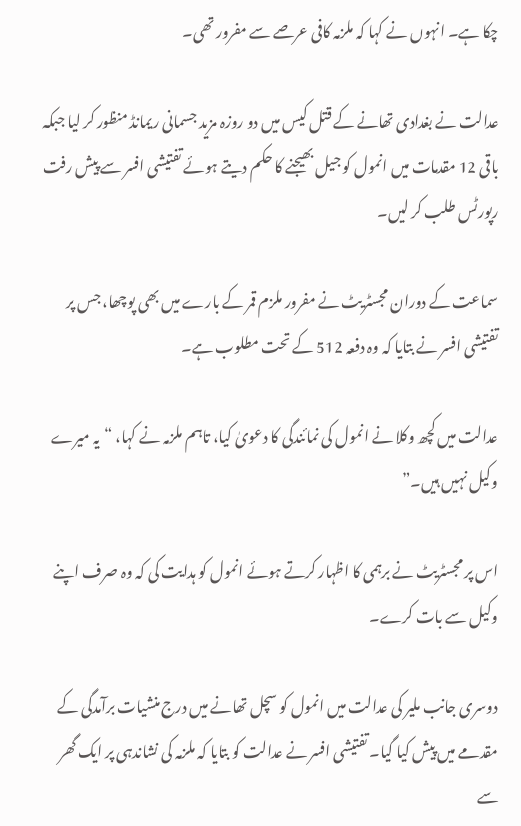چکا ہے۔ انہوں نے کہا کہ ملزمہ کافی عرصے سے مفرور تھی۔

عدالت نے بغدادی تھانے کے قتل کیس میں دو روزہ مزید جسمانی ریمانڈ منظور کر لیا جبکہ باقی 12 مقدمات میں انمول کو جیل بھیجنے کا حکم دیتے ہوئے تفتیشی افسر سے پیش رفت رپورٹس طلب کر لیں۔

سماعت کے دوران مجسٹریٹ نے مفرور ملزم قمر کے بارے میں بھی پوچھا، جس پر تفتیشی افسر نے بتایا کہ وہ دفعہ 512 کے تحت مطلوب ہے۔

عدالت میں کچھ وکلا نے انمول کی نمائندگی کا دعویٰ کیا، تاہم ملزمہ نے کہا، “یہ میرے وکیل نہیں ہیں۔”

اس پر مجسٹریٹ نے برہمی کا اظہار کرتے ہوئے انمول کو ہدایت کی کہ وہ صرف اپنے وکیل سے بات کرے۔

دوسری جانب ملیر کی عدالت میں انمول کو سچل تھانے میں درج منشیات برآمدگی کے مقدمے میں پیش کیا گیا۔ تفتیشی افسر نے عدالت کو بتایا کہ ملزمہ کی نشاندہی پر ایک گھر سے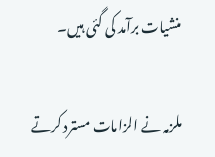منشیات برآمد کی گئی ہیں۔

ملزمہ نے الزامات مسترد کرتے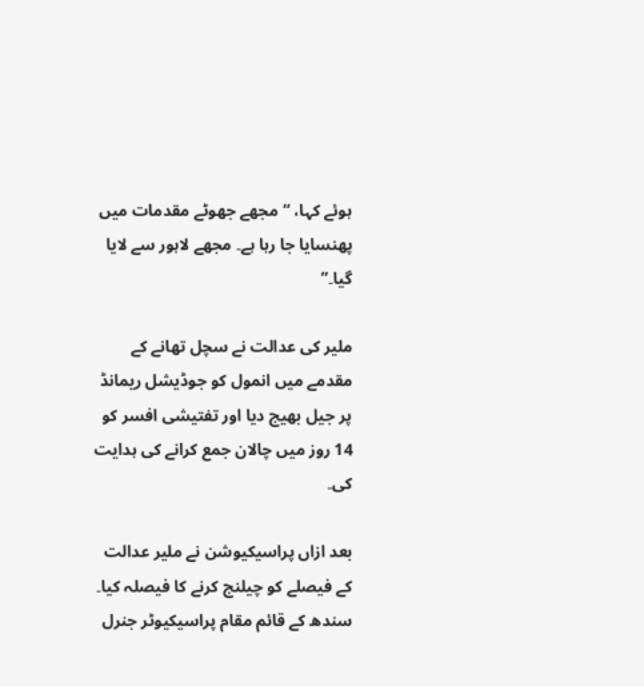ہوئے کہا، “مجھے جھوٹے مقدمات میں پھنسایا جا رہا ہے۔ مجھے لاہور سے لایا گیا۔”

ملیر کی عدالت نے سچل تھانے کے مقدمے میں انمول کو جوڈیشل ریمانڈ پر جیل بھیج دیا اور تفتیشی افسر کو 14 روز میں چالان جمع کرانے کی ہدایت کی۔

بعد ازاں پراسیکیوشن نے ملیر عدالت کے فیصلے کو چیلنج کرنے کا فیصلہ کیا۔ سندھ کے قائم مقام پراسیکیوٹر جنرل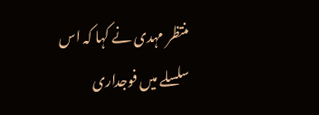منتظر مہدی نے کہا کہ اس سلسلے میں فوجداری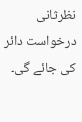نظرثانی درخواست دائر کی جائے گی۔